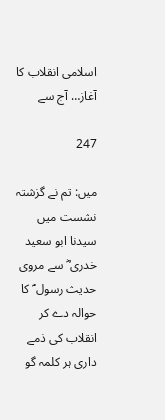اسلامی انقلاب کا آغاز… آج سے

247

میں: تم نے گزشتہ نشست میں سیدنا ابو سعید خدری ؓ سے مروی حدیث رسول ؐ کا حوالہ دے کر انقلاب کی ذمے داری ہر کلمہ گو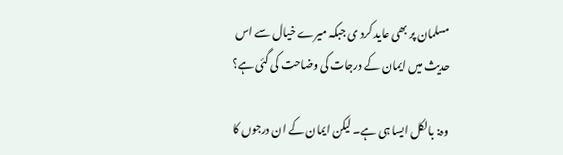مسلمان پر بھی عاید کرد ی جبکہ میرے خیال سے اس حدیث میں ایمان کے درجات کی وضاحت کی گئی ہے؟

وہ: بالکل ایسا ہی ہے۔ لیکن ایمان کے ان درجوں کا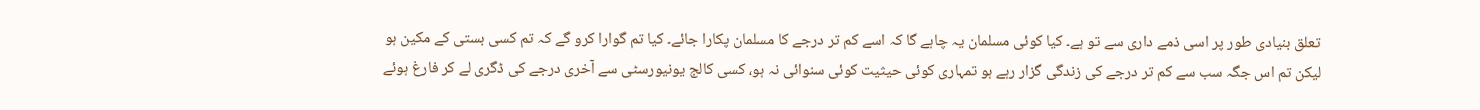تعلق بنیادی طور پر اسی ذمے داری سے تو ہے۔ کیا کوئی مسلمان یہ چاہے گا کہ اسے کم تر درجے کا مسلمان پکارا جائے۔ کیا تم گوارا کرو گے کہ تم کسی بستی کے مکین ہو لیکن تم اس جگہ سب سے کم تر درجے کی زندگی گزار رہے ہو تمہاری کوئی حیثیت کوئی سنوائی نہ ہو، کسی کالج یونیورسٹی سے آخری درجے کی ڈگری لے کر فارغ ہوئے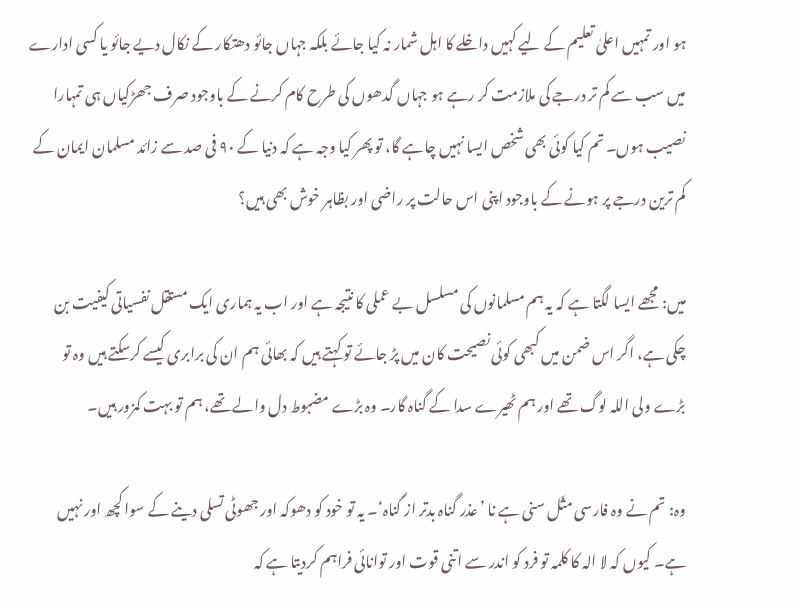ہو اور تمہیں اعلیٰ تعلیم کے لیے کہیں داخلے کا اہل شمار نہ کیا جائے بلکہ جہاں جائو دھتکار کے نکال دیے جائو یا کسی ادارے میں سب سے کم تر درجے کی ملازمت کر رہے ہو جہاں گدھوں کی طرح کام کرنے کے باوجود صرف جھڑکیاں ہی تمہارا نصیب ہوں۔ تم کیا کوئی بھی شخص ایسا نہیں چاہے گا، تو پھر کیا وجہ ہے کہ دنیا کے ۹۰ فی صد سے زائد مسلمان ایمان کے کم ترین درجے پر ہونے کے باوجود اپنی اس حالت پر راضی اور بظاہر خوش بھی ہیں؟

میں: مجھے ایسا لگتا ہے کہ یہ ہم مسلمانوں کی مسلسل بے عملی کا نتیجہ ہے اور اب یہ ہماری ایک مستقل نفسیاتی کیفیت بن چکی ہے، اگر اس ضمن میں کبھی کوئی نصیحت کان میں پڑ جائے تو کہتے ہیں کہ بھائی ہم ان کی برابری کیسے کرسکتے ہیں وہ تو بڑے ولی اللہ لوگ تھے اور ہم ٹھیرے سدا کے گناہ گار۔ وہ بڑے مضبوط دل والے تھے، ہم تو بہت کمزور ہیں۔

وہ: تم نے وہ فارسی مثَل سنی ہے نا ’عذر گناہ بدتر از گناہ‘۔ یہ تو خود کو دھوکہ اور جھوٹی تسلی دینے کے سوا کچھ اور نہیں ہے۔ کیوں کہ لا الہ کا کلمہ تو فرد کو اندر سے اتنی قوت اور توانائی فراہم کردیتا ہے کہ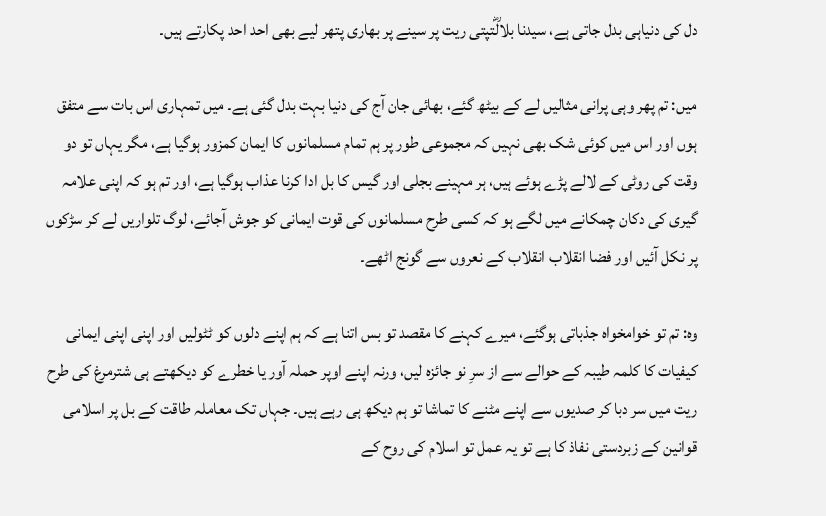دل کی دنیاہی بدل جاتی ہے، سیدنا بلالؓتپتی ریت پر سینے پر بھاری پتھر لیے بھی احد احد پکارتے ہیں۔

میں: تم پھر وہی پرانی مثالیں لے کے بیٹھ گئے، بھائی جان آج کی دنیا بہت بدل گئی ہے۔ میں تمہاری اس بات سے متفق ہوں اور اس میں کوئی شک بھی نہیں کہ مجموعی طور پر ہم تمام مسلمانوں کا ایمان کمزور ہوگیا ہے، مگر یہاں تو دو وقت کی روٹی کے لالے پڑے ہوئے ہیں، ہر مہینے بجلی اور گیس کا بل ادا کرنا عذاب ہوگیا ہے، اور تم ہو کہ اپنی علامہ گیری کی دکان چمکانے میں لگے ہو کہ کسی طرح مسلمانوں کی قوت ایمانی کو جوش آجائے، لوگ تلواریں لے کر سڑکوں پر نکل آئیں اور فضا انقلاب انقلاب کے نعروں سے گونج اٹھے۔

وہ: تم تو خوامخواہ جذباتی ہوگئے، میرے کہنے کا مقصد تو بس اتنا ہے کہ ہم اپنے دلوں کو ٹٹولیں اور اپنی اپنی ایمانی کیفیات کا کلمہ طیبہ کے حوالے سے از سرِ نو جائزہ لیں، ورنہ اپنے اوپر حملہ آور یا خطرے کو دیکھتے ہی شترمرغ کی طرح ریت میں سر دبا کر صدیوں سے اپنے مٹنے کا تماشا تو ہم دیکھ ہی رہے ہیں۔ جہاں تک معاملہ طاقت کے بل پر اسلامی قوانین کے زبردستی نفاذ کا ہے تو یہ عمل تو اسلام کی روح کے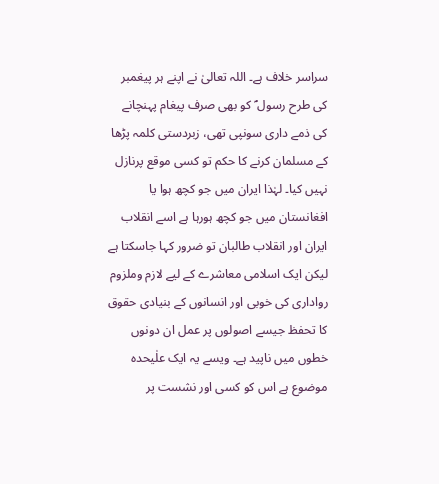سراسر خلاف ہے۔ اللہ تعالیٰ نے اپنے ہر پیغمبر کی طرح رسول ؐ کو بھی صرف پیغام پہنچانے کی ذمے داری سونپی تھی، زبردستی کلمہ پڑھا کے مسلمان کرنے کا حکم تو کسی موقع پرنازل نہیں کیا۔ لہٰذا ایران میں جو کچھ ہوا یا افغانستان میں جو کچھ ہورہا ہے اسے انقلاب ایران اور انقلاب طالبان تو ضرور کہا جاسکتا ہے لیکن ایک اسلامی معاشرے کے لیے لازم وملزوم رواداری کی خوبی اور انسانوں کے بنیادی حقوق کا تحفظ جیسے اصولوں پر عمل ان دونوں خطوں میں ناپید ہے۔ ویسے یہ ایک علٰیحدہ موضوع ہے اس کو کسی اور نشست پر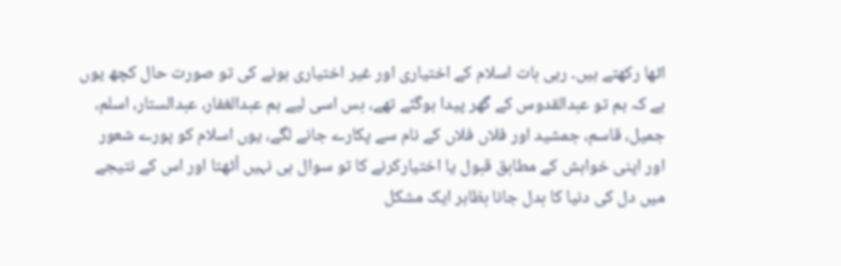اٹھا رکھتے ہیں۔ رہی بات اسلام کے اختیاری اور غیر اختیاری ہونے کی تو صورت حال کچھ یوں ہے کہ ہم تو عبدالقدوس کے گھر پیدا ہوگئے تھے، بس اسی لیے ہم عبدالغفار، عبدالستار، اسلم، جمیل، قاسم، جمشید اور فلاں فلاں کے نام سے پکارے جانے لگے، یوں اسلام کو پورے شعور اور اپنی خواہش کے مطابق قبول یا اختیارکرنے کا تو سوال ہی نہیں اُٹھتا اور اس کے نتیجے میں دل کی دنیا کا بدل جانا بظاہر ایک مشکل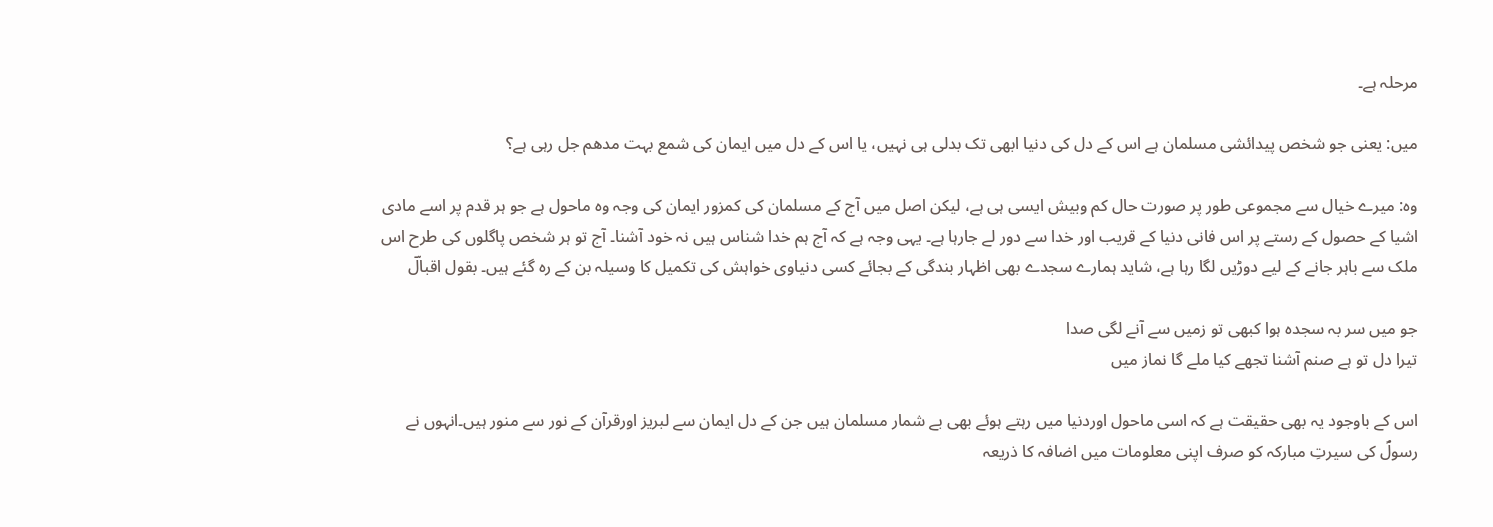مرحلہ ہے۔

میں: یعنی جو شخص پیدائشی مسلمان ہے اس کے دل کی دنیا ابھی تک بدلی ہی نہیں، یا اس کے دل میں ایمان کی شمع بہت مدھم جل رہی ہے؟

وہ: میرے خیال سے مجموعی طور پر صورت حال کم وبیش ایسی ہی ہے، لیکن اصل میں آج کے مسلمان کی کمزور ایمان کی وجہ وہ ماحول ہے جو ہر قدم پر اسے مادی اشیا کے حصول کے رستے پر اس فانی دنیا کے قریب اور خدا سے دور لے جارہا ہے۔ یہی وجہ ہے کہ آج ہم خدا شناس ہیں نہ خود آشنا۔ آج تو ہر شخص پاگلوں کی طرح اس ملک سے باہر جانے کے لیے دوڑیں لگا رہا ہے، شاید ہمارے سجدے بھی اظہار بندگی کے بجائے کسی دنیاوی خواہش کی تکمیل کا وسیلہ بن کے رہ گئے ہیں۔ بقول اقبالؔ

جو میں سر بہ سجدہ ہوا کبھی تو زمیں سے آنے لگی صدا
تیرا دل تو ہے صنم آشنا تجھے کیا ملے گا نماز میں

اس کے باوجود یہ بھی حقیقت ہے کہ اسی ماحول اوردنیا میں رہتے ہوئے بھی بے شمار مسلمان ہیں جن کے دل ایمان سے لبریز اورقرآن کے نور سے منور ہیں۔انہوں نے رسولؐ کی سیرتِ مبارکہ کو صرف اپنی معلومات میں اضافہ کا ذریعہ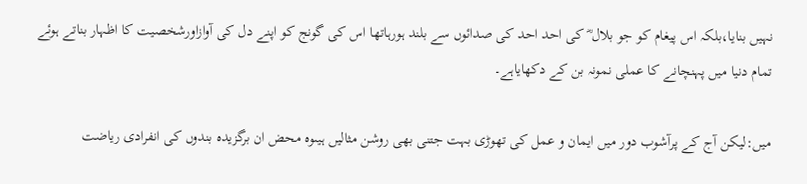نہیں بنایا،بلکہ اس پیغام کو جو بلال ؓ کی احد احد کی صدائوں سے بلند ہورہاتھا اس کی گونج کو اپنے دل کی آوازاورشخصیت کا اظہار بناتے ہوئے تمام دنیا میں پہنچانے کا عملی نمونہ بن کے دکھایاہے۔

میں:لیکن آج کے پرآشوب دور میں ایمان و عمل کی تھوڑی بہت جتنی بھی روشن مثالیں ہیںوہ محض ان برگزیدہ بندوں کی انفرادی ریاضت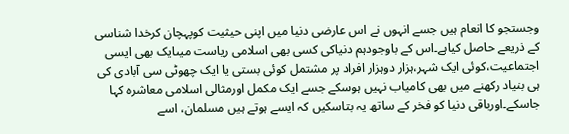وجستجو کا انعام ہیں جسے انہوں نے اس عارضی دنیا میں اپنی حیثیت کوپہچان کرخدا شناسی کے ذریعے حاصل کیاہے۔اس کے باوجودہم دنیاکی کسی بھی اسلامی ریاست میںایک بھی ایسی اجتماعیت،کوئی ایک شہر،ہزار دوہزار افراد پر مشتمل کوئی بستی یا ایک چھوٹی سی آبادی کی ہی بنیاد رکھنے میں بھی کامیاب نہیں ہوسکے جسے ایک مکمل اورمثالی اسلامی معاشرہ کہا جاسکے۔اورباقی دنیا کو فخر کے ساتھ یہ بتاسکیں کہ ایسے ہوتے ہیں مسلمان، اسے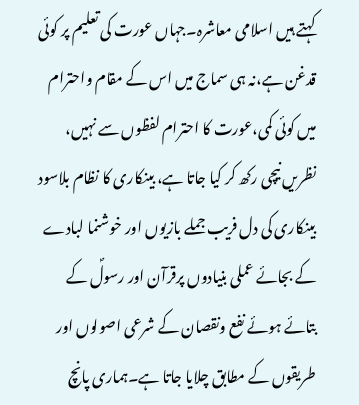کہتے ہیں اسلامی معاشرہ۔جہاں عورت کی تعلیم پر کوئی قدغن ہے،نہ ہی سماج میں اس کے مقام واحترام میں کوئی کمی،عورت کا احترام لفظوں سے نہیں، نظریں نیچی رکھ کر کیا جاتا ہے، بینکاری کا نظام بلاسود بینکاری کی دل فریب جملے بازیوں اور خوشنما لبادے کے بجائے عملی بنیادوں پرقرآن اور رسولؐ کے بتائے ہوئے نفع ونقصان کے شرعی اصولوں اور طریقوں کے مطابق چلایا جاتا ہے۔ہماری پانچ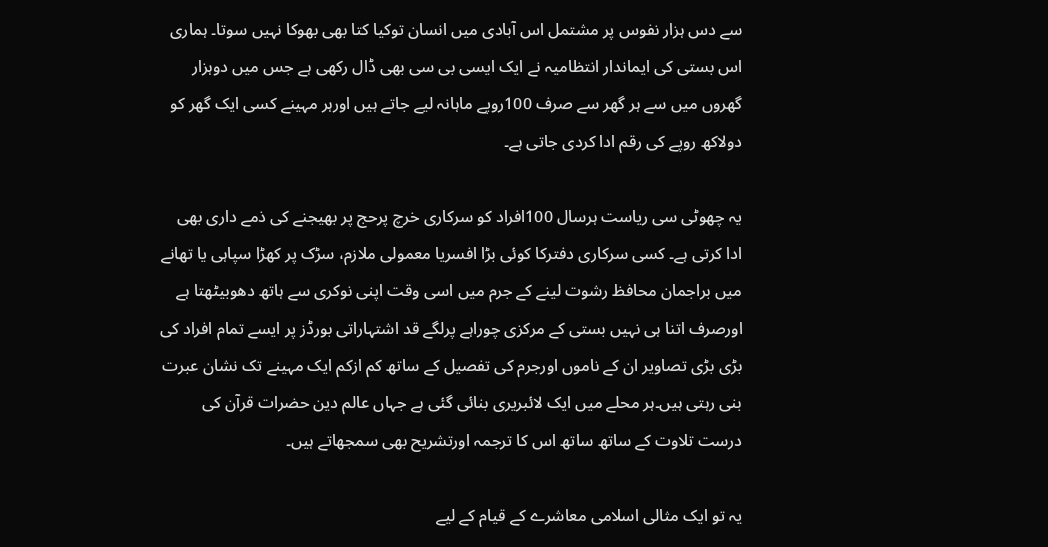سے دس ہزار نفوس پر مشتمل اس آبادی میں انسان توکیا کتا بھی بھوکا نہیں سوتا۔ ہماری اس بستی کی ایماندار انتظامیہ نے ایک ایسی بی سی بھی ڈال رکھی ہے جس میں دوہزار گھروں میں سے ہر گھر سے صرف 100روپے ماہانہ لیے جاتے ہیں اورہر مہینے کسی ایک گھر کو دولاکھ روپے کی رقم ادا کردی جاتی ہے۔

یہ چھوٹی سی ریاست ہرسال 100افراد کو سرکاری خرچ پرحج پر بھیجنے کی ذمے داری بھی ادا کرتی ہے۔ کسی سرکاری دفترکا کوئی بڑا افسریا معمولی ملازم، سڑک پر کھڑا سپاہی یا تھانے میں براجمان محافظ رشوت لینے کے جرم میں اسی وقت اپنی نوکری سے ہاتھ دھوبیٹھتا ہے اورصرف اتنا ہی نہیں بستی کے مرکزی چوراہے پرلگے قد اشتہاراتی بورڈز پر ایسے تمام افراد کی بڑی بڑی تصاویر ان کے ناموں اورجرم کی تفصیل کے ساتھ کم ازکم ایک مہینے تک نشان عبرت بنی رہتی ہیں۔ہر محلے میں ایک لائبریری بنائی گئی ہے جہاں عالم دین حضرات قرآن کی درست تلاوت کے ساتھ ساتھ اس کا ترجمہ اورتشریح بھی سمجھاتے ہیں۔

یہ تو ایک مثالی اسلامی معاشرے کے قیام کے لیے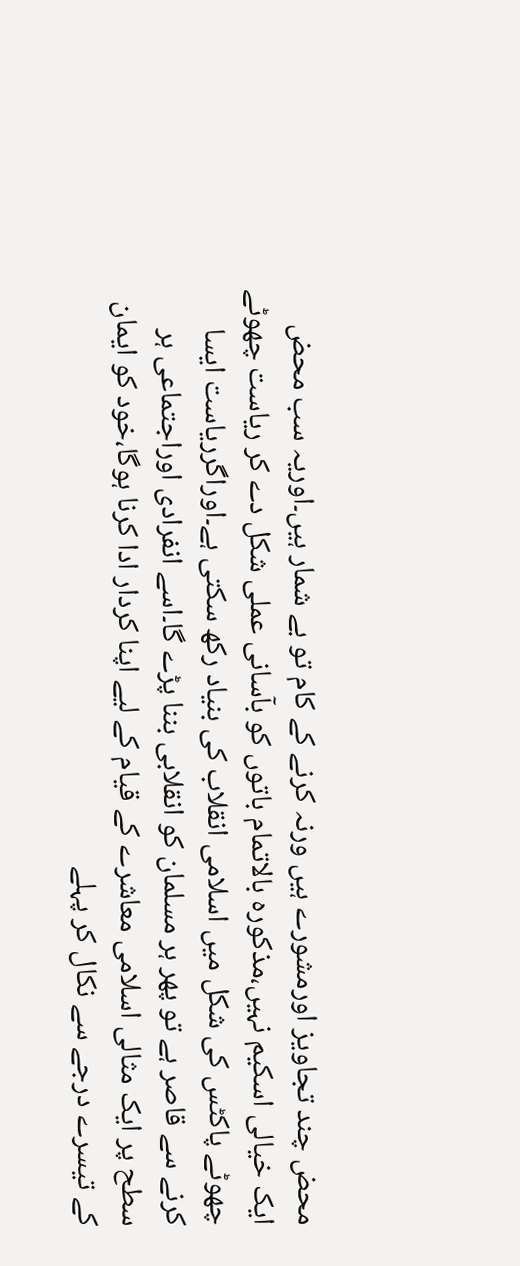محض چند تجاویز اورمشورے ہیں ورنہ کرنے کے کام تو بے شمار ہیں۔اوریہ سب محض ایک خیالی اسکیم نہیں،مذکورہ بالاتمام باتوں کو بآسانی عملی شکل دے کر ریاست چھوٹے چھوٹے پاکٹس کی شکل میں اسلامی انقلاب کی بنیاد رکھ سکتی ہے۔اوراگرریاست ایسا کرنے سے قاصر ہے تو پھر ہر مسلمان کو انقلابی بننا پڑے گا۔اسے انفرادی اوراجتماعی ہر سطح پر ایک مثالی اسلامی معاشرے کے قیام کے لیے اپنا کردار ادا کرنا ہوگا،خود کو ایمان کے تیسرے درجے سے نکال کر پہلے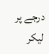درجے پر لیکر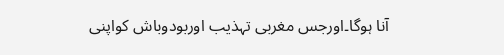آنا ہوگا۔اورجس مغربی تہذیب اوربودوباش کواپنی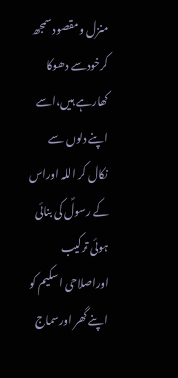منزل ومقصود سمجھ کرخودسے دھوکا کھارہے ہیں،اسے اپنے دلوں سے نکال کر اللہ اوراس کے رسولؐ کی بنائی ہوئی ترکیب اوراصلاحی اسکیم کو اپنے گھر اورسماج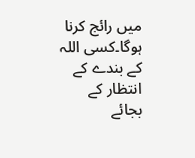میں رائج کرنا ہوگا۔کسی اللہ کے بندے کے انتظار کے بجائے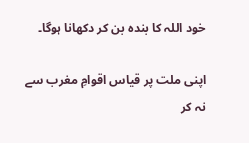خود اللہ کا بندہ بن کر دکھانا ہوگا۔

اپنی ملت پر قیاس اقوامِ مغرب سے نہ کر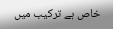خاص ہے ترکیب میں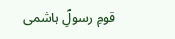قومِ رسولِؐ ہاشمی